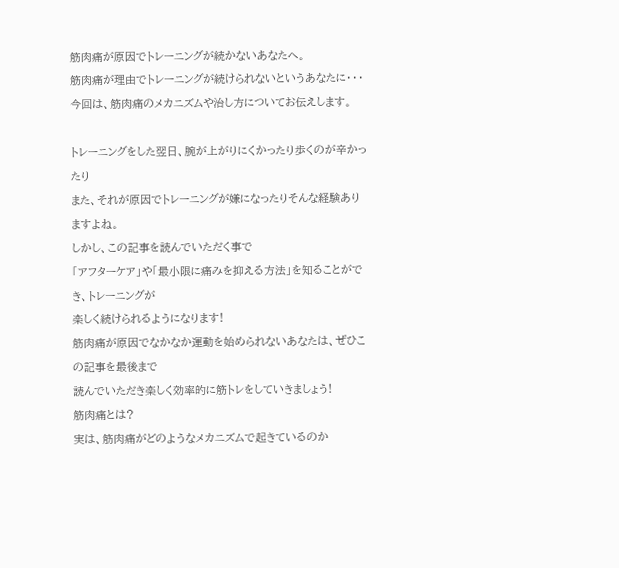筋肉痛が原因でトレーニングが続かないあなたへ。
筋肉痛が理由でトレーニングが続けられないというあなたに・・・
今回は、筋肉痛のメカニズムや治し方についてお伝えします。

トレーニングをした翌日、腕が上がりにくかったり歩くのが辛かったり
また、それが原因でトレーニングが嫌になったりそんな経験ありますよね。
しかし、この記事を読んでいただく事で
「アフターケア」や「最小限に痛みを抑える方法」を知ることができ、トレーニングが
楽しく続けられるようになります!
筋肉痛が原因でなかなか運動を始められないあなたは、ぜひこの記事を最後まで
読んでいただき楽しく効率的に筋トレをしていきましょう!
筋肉痛とは?
実は、筋肉痛がどのようなメカニズムで起きているのか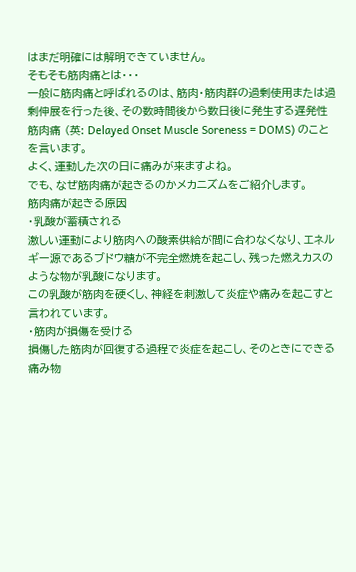はまだ明確には解明できていません。
そもそも筋肉痛とは・・・
一般に筋肉痛と呼ばれるのは、筋肉・筋肉群の過剰使用または過剰伸展を行った後、その数時間後から数日後に発生する遅発性筋肉痛 (英: Delayed Onset Muscle Soreness = DOMS) のことを言います。
よく、運動した次の日に痛みが来ますよね。
でも、なぜ筋肉痛が起きるのかメカニズムをご紹介します。
筋肉痛が起きる原因
・乳酸が蓄積される
激しい運動により筋肉への酸素供給が間に合わなくなり、エネルギー源であるブドウ糖が不完全燃焼を起こし、残った燃えカスのような物が乳酸になります。
この乳酸が筋肉を硬くし、神経を刺激して炎症や痛みを起こすと言われています。
・筋肉が損傷を受ける
損傷した筋肉が回復する過程で炎症を起こし、そのときにできる痛み物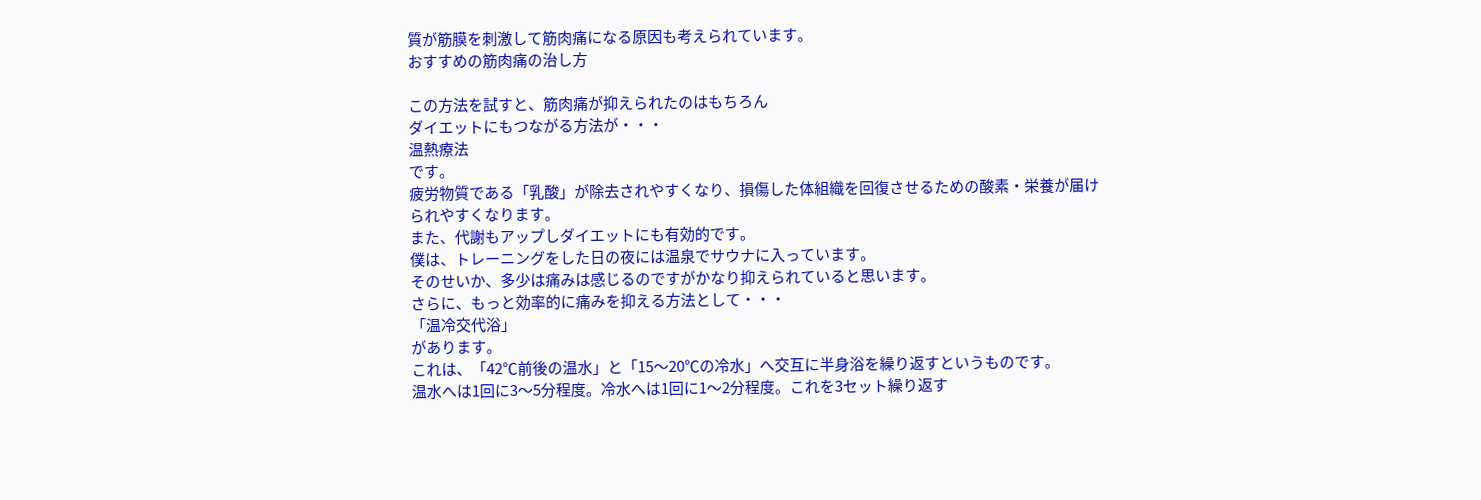質が筋膜を刺激して筋肉痛になる原因も考えられています。
おすすめの筋肉痛の治し方

この方法を試すと、筋肉痛が抑えられたのはもちろん
ダイエットにもつながる方法が・・・
温熱療法
です。
疲労物質である「乳酸」が除去されやすくなり、損傷した体組織を回復させるための酸素・栄養が届けられやすくなります。
また、代謝もアップしダイエットにも有効的です。
僕は、トレーニングをした日の夜には温泉でサウナに入っています。
そのせいか、多少は痛みは感じるのですがかなり抑えられていると思います。
さらに、もっと効率的に痛みを抑える方法として・・・
「温冷交代浴」
があります。
これは、「42℃前後の温水」と「15〜20℃の冷水」へ交互に半身浴を繰り返すというものです。
温水へは1回に3〜5分程度。冷水へは1回に1〜2分程度。これを3セット繰り返す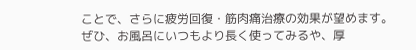ことで、さらに疲労回復・筋肉痛治療の効果が望めます。
ぜひ、お風呂にいつもより長く使ってみるや、厚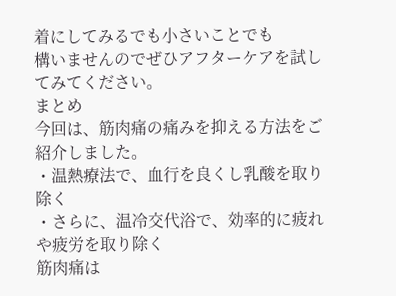着にしてみるでも小さいことでも
構いませんのでぜひアフターケアを試してみてください。
まとめ
今回は、筋肉痛の痛みを抑える方法をご紹介しました。
・温熱療法で、血行を良くし乳酸を取り除く
・さらに、温冷交代浴で、効率的に疲れや疲労を取り除く
筋肉痛は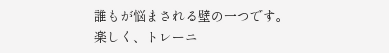誰もが悩まされる壁の一つです。
楽しく、トレーニ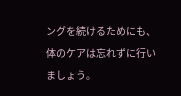ングを続けるためにも、体のケアは忘れずに行いましょう。